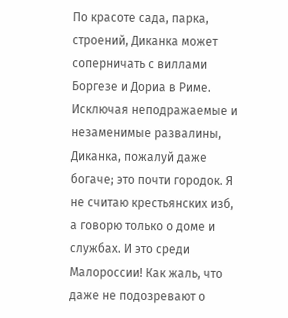По красоте сада, парка, строений, Диканка может соперничать с виллами Боргезе и Дориа в Риме. Исключая неподражаемые и незаменимые развалины, Диканка, пожалуй даже богаче; это почти городок. Я не считаю крестьянских изб, а говорю только о доме и службах. И это среди Малороссии! Как жаль, что даже не подозревают о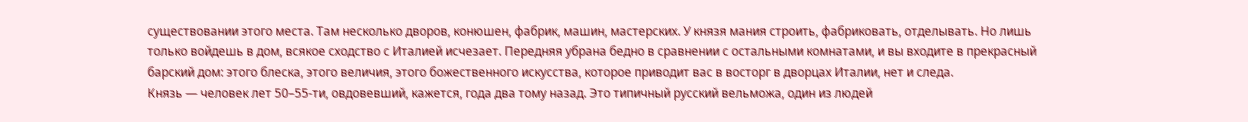существовании этого места. Там несколько дворов, конюшен, фабрик, машин, мастерских. У князя мания строить, фабриковать, отделывать. Но лишь только войдешь в дом, всякое сходство с Италией исчезает. Передняя убрана бедно в сравнении с остальными комнатами, и вы входите в прекрасный барский дом: этого блеска, этого величия, этого божественного искусства, которое приводит вас в восторг в дворцах Италии, нет и следа.
Князь — человек лет 50–55-ти, овдовевший, кажется, года два тому назад. Это типичный русский вельможа, один из людей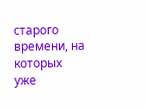старого времени, на которых уже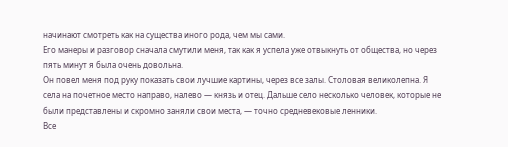начинают смотреть как на существа иного рода, чем мы сами.
Его манеры и разговор сначала смутили меня, так как я успела уже отвыкнуть от общества, но через пять минут я была очень довольна.
Он повел меня под руку показать свои лучшие картины, через все залы. Столовая великолепна. Я села на почетное место направо, налево — князь и отец. Дальше село несколько человек, которые не были представлены и скромно заняли свои места, — точно средневековые ленники.
Все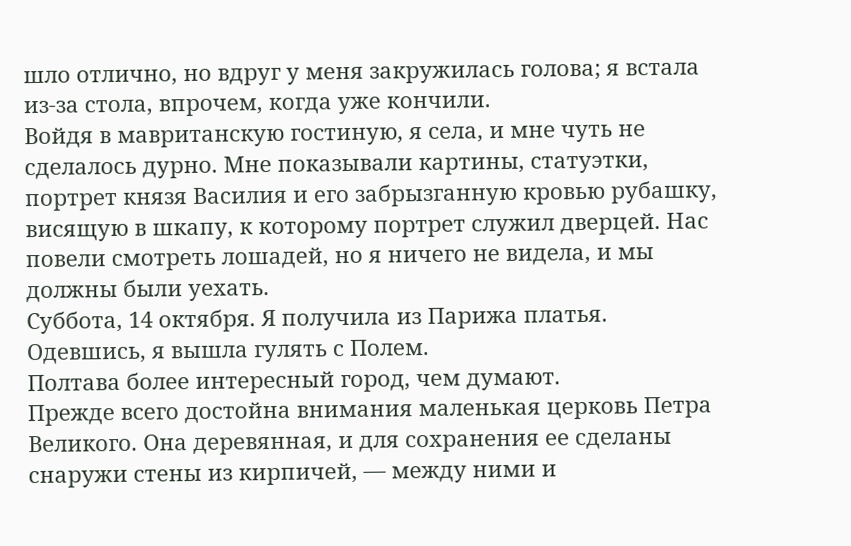шло отлично, но вдруг у меня закружилась голова; я встала из-за стола, впрочем, когда уже кончили.
Войдя в мавританскую гостиную, я села, и мне чуть не сделалось дурно. Мне показывали картины, статуэтки, портрет князя Василия и его забрызганную кровью рубашку, висящую в шкапу, к которому портрет служил дверцей. Нас повели смотреть лошадей, но я ничего не видела, и мы должны были уехать.
Суббота, 14 октября. Я получила из Парижа платья. Одевшись, я вышла гулять с Полем.
Полтава более интересный город, чем думают.
Прежде всего достойна внимания маленькая церковь Петра Великого. Она деревянная, и для сохранения ее сделаны снаружи стены из кирпичей, — между ними и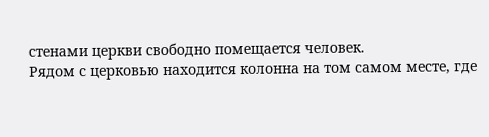стенами церкви свободно помещается человек.
Рядом с церковью находится колонна на том самом месте, где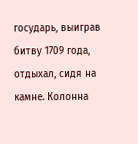государь, выиграв битву 1709 года, отдыхал, сидя на камне. Колонна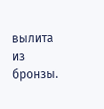вылита из бронзы.